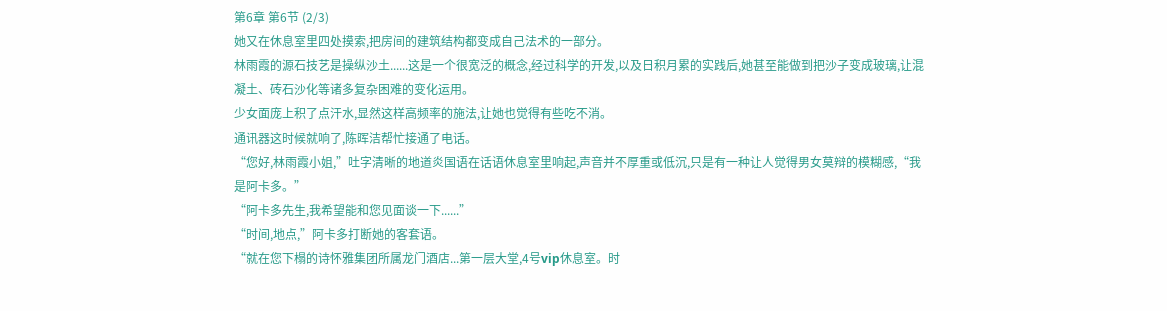第6章 第6节 (2/3)
她又在休息室里四处摸索,把房间的建筑结构都变成自己法术的一部分。
林雨霞的源石技艺是操纵沙土......这是一个很宽泛的概念,经过科学的开发,以及日积月累的实践后,她甚至能做到把沙子变成玻璃,让混凝土、砖石沙化等诸多复杂困难的变化运用。
少女面庞上积了点汗水,显然这样高频率的施法,让她也觉得有些吃不消。
通讯器这时候就响了,陈晖洁帮忙接通了电话。
“您好,林雨霞小姐,”吐字清晰的地道炎国语在话语休息室里响起,声音并不厚重或低沉,只是有一种让人觉得男女莫辩的模糊感,“我是阿卡多。”
“阿卡多先生,我希望能和您见面谈一下......”
“时间,地点,”阿卡多打断她的客套语。
“就在您下榻的诗怀雅集团所属龙门酒店...第一层大堂,4号vip休息室。时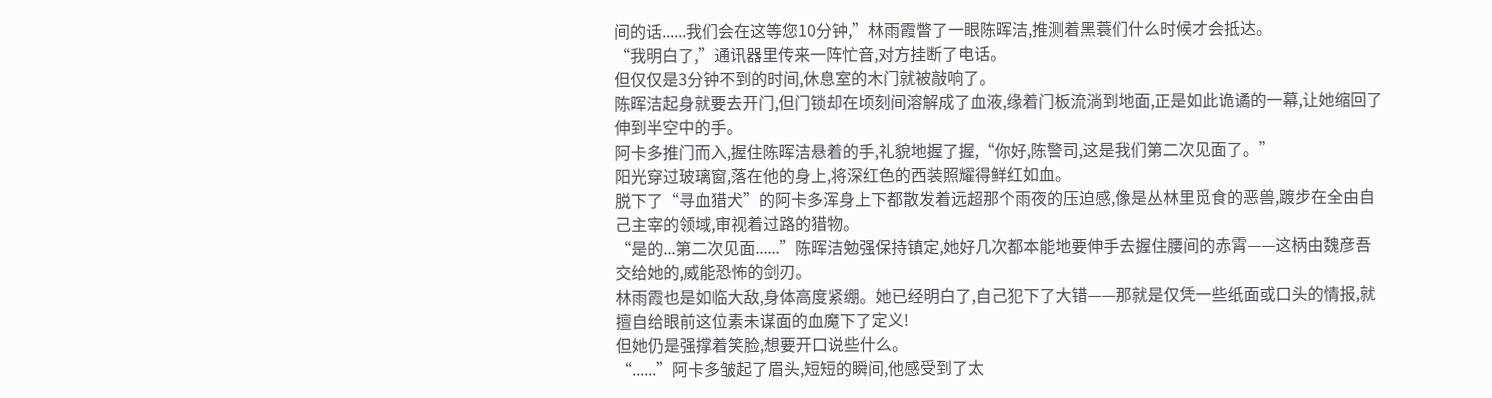间的话......我们会在这等您10分钟,”林雨霞瞥了一眼陈晖洁,推测着黑蓑们什么时候才会抵达。
“我明白了,”通讯器里传来一阵忙音,对方挂断了电话。
但仅仅是3分钟不到的时间,休息室的木门就被敲响了。
陈晖洁起身就要去开门,但门锁却在顷刻间溶解成了血液,缘着门板流淌到地面,正是如此诡谲的一幕,让她缩回了伸到半空中的手。
阿卡多推门而入,握住陈晖洁悬着的手,礼貌地握了握,“你好,陈警司,这是我们第二次见面了。”
阳光穿过玻璃窗,落在他的身上,将深红色的西装照耀得鲜红如血。
脱下了“寻血猎犬”的阿卡多浑身上下都散发着远超那个雨夜的压迫感,像是丛林里觅食的恶兽,踱步在全由自己主宰的领域,审视着过路的猎物。
“是的...第二次见面......”陈晖洁勉强保持镇定,她好几次都本能地要伸手去握住腰间的赤霄——这柄由魏彦吾交给她的,威能恐怖的剑刃。
林雨霞也是如临大敌,身体高度紧绷。她已经明白了,自己犯下了大错——那就是仅凭一些纸面或口头的情报,就擅自给眼前这位素未谋面的血魔下了定义!
但她仍是强撑着笑脸,想要开口说些什么。
“......”阿卡多皱起了眉头,短短的瞬间,他感受到了太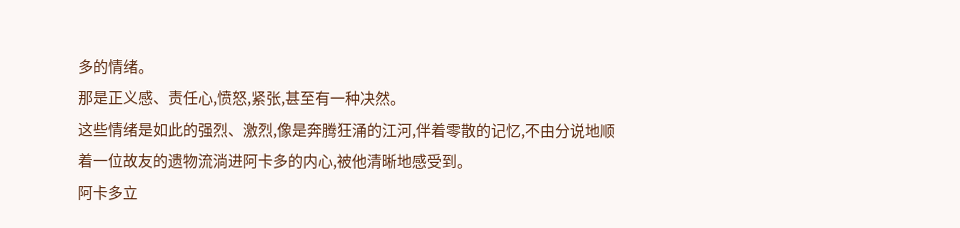多的情绪。
那是正义感、责任心,愤怒,紧张,甚至有一种决然。
这些情绪是如此的强烈、激烈,像是奔腾狂涌的江河,伴着零散的记忆,不由分说地顺着一位故友的遗物流淌进阿卡多的内心,被他清晰地感受到。
阿卡多立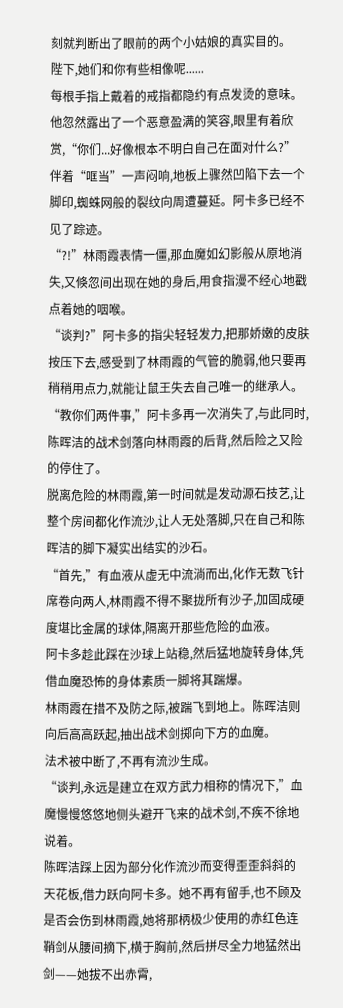刻就判断出了眼前的两个小姑娘的真实目的。
陛下,她们和你有些相像呢......
每根手指上戴着的戒指都隐约有点发烫的意味。
他忽然露出了一个恶意盈满的笑容,眼里有着欣赏,“你们...好像根本不明白自己在面对什么?”
伴着“哐当”一声闷响,地板上骤然凹陷下去一个脚印,蜘蛛网般的裂纹向周遭蔓延。阿卡多已经不见了踪迹。
“?!”林雨霞表情一僵,那血魔如幻影般从原地消失,又倏忽间出现在她的身后,用食指漫不经心地戳点着她的咽喉。
“谈判?”阿卡多的指尖轻轻发力,把那娇嫩的皮肤按压下去,感受到了林雨霞的气管的脆弱,他只要再稍稍用点力,就能让鼠王失去自己唯一的继承人。
“教你们两件事,”阿卡多再一次消失了,与此同时,陈晖洁的战术剑落向林雨霞的后背,然后险之又险的停住了。
脱离危险的林雨霞,第一时间就是发动源石技艺,让整个房间都化作流沙,让人无处落脚,只在自己和陈晖洁的脚下凝实出结实的沙石。
“首先,”有血液从虚无中流淌而出,化作无数飞针席卷向两人,林雨霞不得不聚拢所有沙子,加固成硬度堪比金属的球体,隔离开那些危险的血液。
阿卡多趁此踩在沙球上站稳,然后猛地旋转身体,凭借血魔恐怖的身体素质一脚将其踹爆。
林雨霞在措不及防之际,被踹飞到地上。陈晖洁则向后高高跃起,抽出战术剑掷向下方的血魔。
法术被中断了,不再有流沙生成。
“谈判,永远是建立在双方武力相称的情况下,”血魔慢慢悠悠地侧头避开飞来的战术剑,不疾不徐地说着。
陈晖洁踩上因为部分化作流沙而变得歪歪斜斜的天花板,借力跃向阿卡多。她不再有留手,也不顾及是否会伤到林雨霞,她将那柄极少使用的赤红色连鞘剑从腰间摘下,横于胸前,然后拼尽全力地猛然出剑——她拔不出赤霄,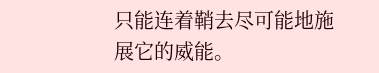只能连着鞘去尽可能地施展它的威能。